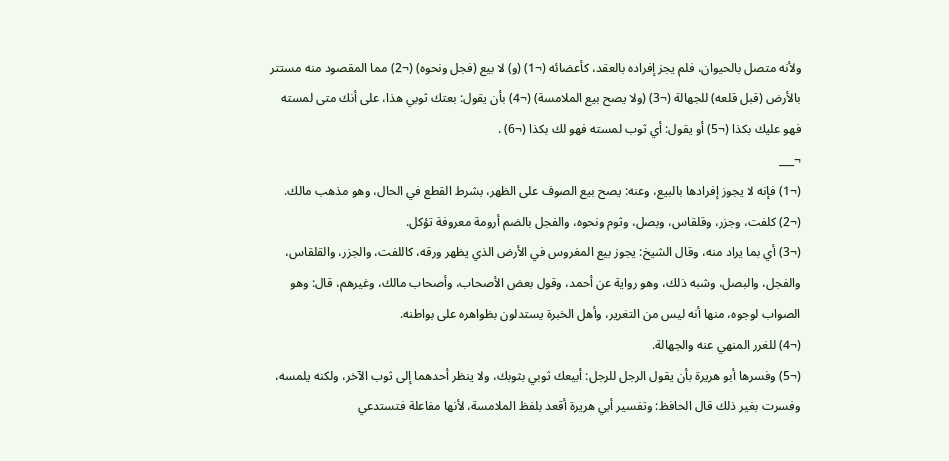ولأنه متصل بالحيوان، فلم يجز إفراده بالعقد، كأعضائه (¬1) (و) لا بيع (فجل ونحوه) (¬2) مما المقصود منه مستتر بالأرض (قبل قلعه) للجهالة (¬3) (ولا يصح بيع الملامسة) (¬4) بأن يقول: بعتك ثوبي هذا، على أنك متى لمسته فهو عليك بكذا (¬5) أو يقول: أي ثوب لمسته فهو لك بكذا (¬6) .
¬___
(¬1) فإنه لا يجوز إفرادها بالبيع، وعنه: يصح بيع الصوف على الظهر، بشرط القطع في الحال، وهو مذهب مالك.
(¬2) كلفت، وجزر، وقلقاس، وبصل، وثوم ونحوه، والفجل بالضم أرومة معروفة تؤكل.
(¬3) أي بما يراد منه، وقال الشيخ: يجوز بيع المغروس في الأرض الذي يظهر ورقه، كاللفت، والجزر، والقلقاس، والفجل، والبصل، وشبه ذلك، وهو رواية عن أحمد، وقول بعض الأصحاب، وأصحاب مالك، وغيرهم، قال: وهو الصواب لوجوه، منها أنه ليس من التغرير، وأهل الخبرة يستدلون بظواهره على بواطنه.
(¬4) للغرر المنهي عنه والجهالة.
(¬5) وفسرها أبو هريرة بأن يقول الرجل للرجل: أبيعك ثوبي بثوبك، ولا ينظر أحدهما إلى ثوب الآخر، ولكنه يلمسه، وفسرت بغير ذلك قال الحافظ: وتفسير أبي هريرة أقعد بلفظ الملامسة، لأنها مفاعلة فتستدعي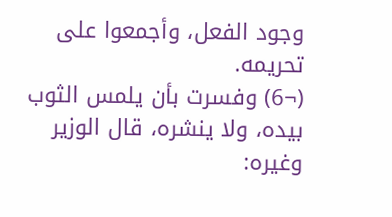وجود الفعل، وأجمعوا على تحريمه.
(¬6) وفسرت بأن يلمس الثوب بيده، ولا ينشره، قال الوزير وغيره: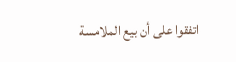اتفقوا على أن بيع الملامسة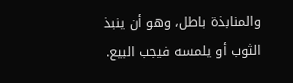والمنابذة باطل، وهو أن ينبذ الثوب أو يلمسه فيجب البيع.